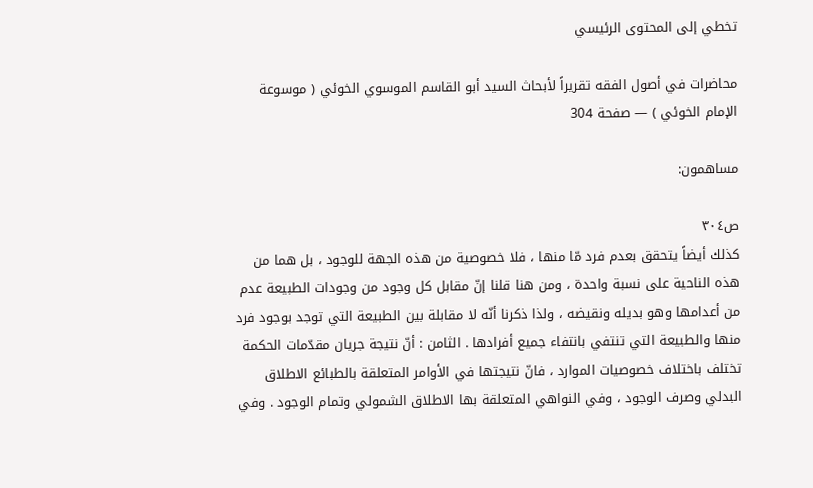تخطي إلى المحتوى الرئيسي

محاضرات في أصول الفقه تقريراً لأبحاث السيد أبو القاسم الموسوي الخوئي ( موسوعة الإمام الخوئي ) — صفحة 304

مساهمون:

ص٣٠٤
كذلك أيضاً يتحقق بعدم فرد مّا منها ، فلا خصوصية من هذه الجهة للوجود ، بل هما من هذه الناحية على نسبة واحدة ، ومن هنا قلنا إنّ مقابل كل وجود من وجودات الطبيعة عدم من أعدامها وهو بديله ونقيضه ، ولذا ذكرنا أنّه لا مقابلة بين الطبيعة التي توجد بوجود فرد منها والطبيعة التي تنتفي بانتفاء جميع أفرادها . الثامن : أنّ نتيجة جريان مقدّمات الحكمة تختلف باختلاف خصوصيات الموارد ، فانّ نتيجتها في الأوامر المتعلقة بالطبائع الاطلاق البدلي وصرف الوجود ، وفي النواهي المتعلقة بها الاطلاق الشمولي وتمام الوجود . وفي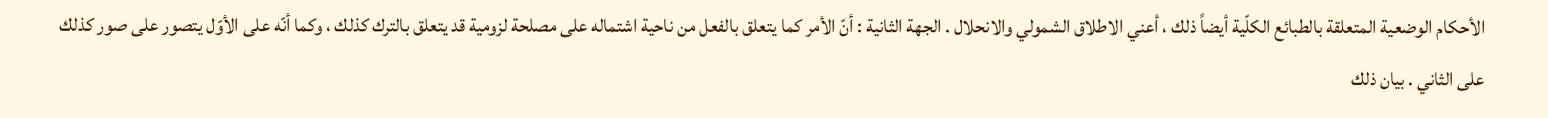الأحكام الوضعية المتعلقة بالطبائع الكلّية أيضاً ذلك ، أعني الاطلاق الشمولي والانحلال . الجهة الثانية : أنّ الأمر كما يتعلق بالفعل من ناحية اشتماله على مصلحة لزومية قد يتعلق بالترك كذلك ، وكما أنّه على الأوّل يتصور على صور كذلك على الثاني . بيان ذلك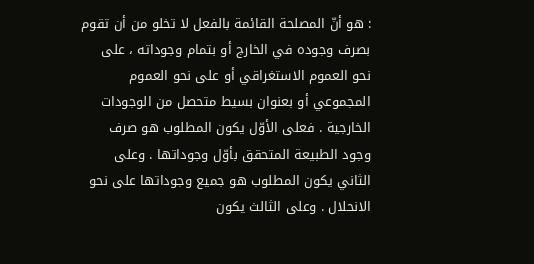: هو أنّ المصلحة القائمة بالفعل لا تخلو من أن تقوم بصرف وجوده في الخارج أو بتمام وجوداته ، على نحو العموم الاستغراقي أو على نحو العموم المجموعي أو بعنوان بسيط متحصل من الوجودات الخارجية . فعلى الأوّل يكون المطلوب هو صرف وجود الطبيعة المتحقق بأوّل وجوداتها . وعلى الثاني يكون المطلوب هو جميع وجوداتها على نحو الانحلال . وعلى الثالث يكون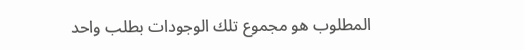المطلوب هو مجموع تلك الوجودات بطلب واحد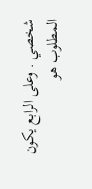شخصي . وعلى الرابع يكون المطلوب هو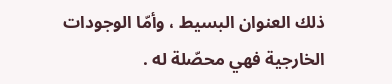ذلك العنوان البسيط ، وأمّا الوجودات الخارجية فهي محصّلة له .